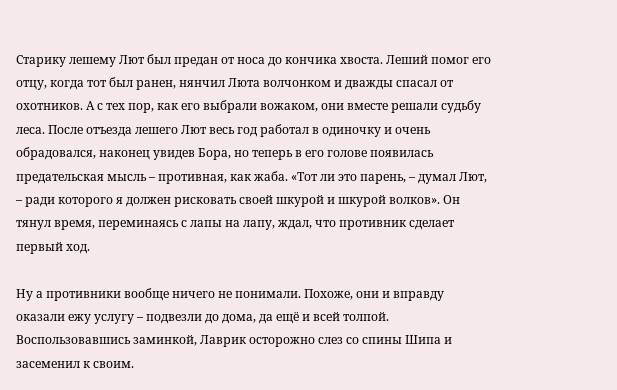Старику лешему Лют был предан от носа до кончика хвоста. Леший помог его отцу, когда тот был ранен, нянчил Люта волчонком и дважды спасал от охотников. А с тех пор, как его выбрали вожаком, они вместе решали судьбу леса. После отъезда лешего Лют весь год работал в одиночку и очень обрадовался, наконец увидев Бора, но теперь в его голове появилась предательская мысль – противная, как жаба. «Тот ли это парень, – думал Лют, – ради которого я должен рисковать своей шкурой и шкурой волков». Он тянул время, переминаясь с лапы на лапу, ждал, что противник сделает первый ход.

Ну а противники вообще ничего не понимали. Похоже, они и вправду оказали ежу услугу – подвезли до дома, да ещё и всей толпой. Воспользовавшись заминкой, Лаврик осторожно слез со спины Шипа и засеменил к своим.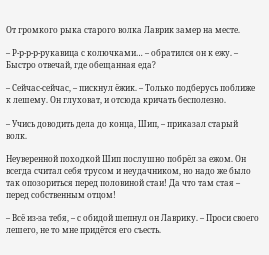От громкого рыка старого волка Лаврик замер на месте.

– Р-р-р-р-рукавица с колючками… – обратился он к ежу. – Быстро отвечай, где обещанная еда?

– Сейчас-сейчас, – пискнул ёжик. – Только подберусь поближе к лешему. Он глуховат, и отсюда кричать бесполезно.

– Учись доводить дела до конца, Шип, – приказал старый волк.

Неуверенной походкой Шип послушно побрёл за ежом. Он всегда считал себя трусом и неудачником, но надо же было так опозориться перед половиной стаи! Да что там стая – перед собственным отцом!

– Всё из-за тебя, – с обидой шепнул он Лаврику. – Проси своего лешего, не то мне придётся его съесть.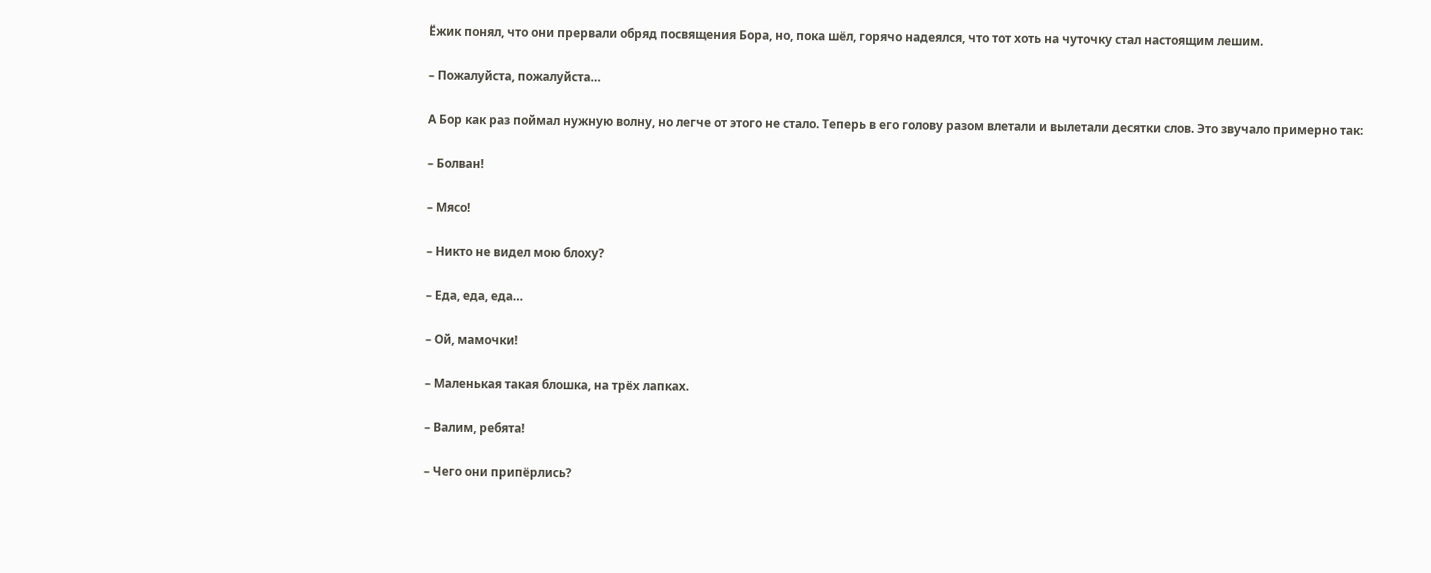Ёжик понял, что они прервали обряд посвящения Бора, но, пока шёл, горячо надеялся, что тот хоть на чуточку стал настоящим лешим.

– Пожалуйста, пожалуйста…

А Бор как раз поймал нужную волну, но легче от этого не стало. Теперь в его голову разом влетали и вылетали десятки слов. Это звучало примерно так:

– Болван!

– Мясо!

– Никто не видел мою блоху?

– Еда, еда, еда…

– Ой, мамочки!

– Маленькая такая блошка, на трёх лапках.

– Валим, ребята!

– Чего они припёрлись?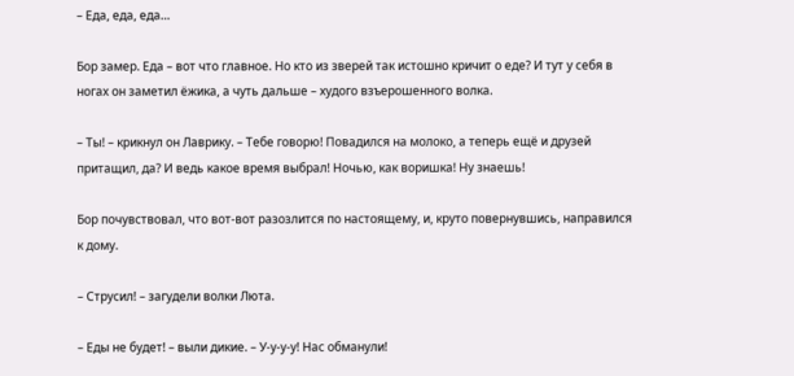– Еда, еда, еда…

Бор замер. Еда – вот что главное. Но кто из зверей так истошно кричит о еде? И тут у себя в ногах он заметил ёжика, а чуть дальше – худого взъерошенного волка.

– Ты! – крикнул он Лаврику. – Тебе говорю! Повадился на молоко, а теперь ещё и друзей притащил, да? И ведь какое время выбрал! Ночью, как воришка! Ну знаешь!

Бор почувствовал, что вот-вот разозлится по настоящему, и, круто повернувшись, направился к дому.

– Струсил! – загудели волки Люта.

– Еды не будет! – выли дикие. – У-у-у-у! Нас обманули!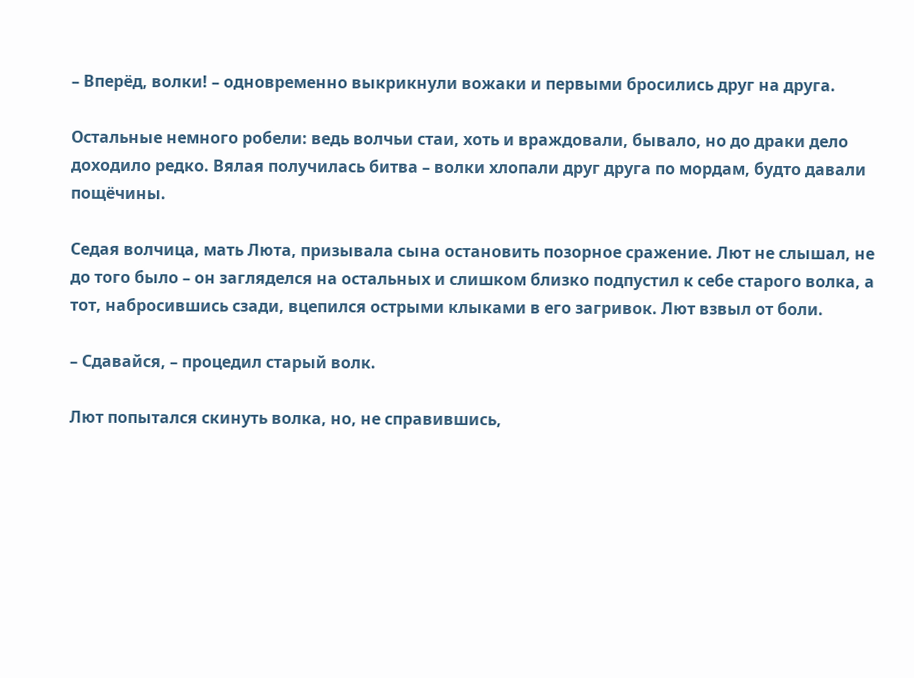– Вперёд, волки! – одновременно выкрикнули вожаки и первыми бросились друг на друга.

Остальные немного робели: ведь волчьи стаи, хоть и враждовали, бывало, но до драки дело доходило редко. Вялая получилась битва – волки хлопали друг друга по мордам, будто давали пощёчины.

Седая волчица, мать Люта, призывала сына остановить позорное сражение. Лют не слышал, не до того было – он загляделся на остальных и слишком близко подпустил к себе старого волка, а тот, набросившись сзади, вцепился острыми клыками в его загривок. Лют взвыл от боли.

– Сдавайся, – процедил старый волк.

Лют попытался скинуть волка, но, не справившись,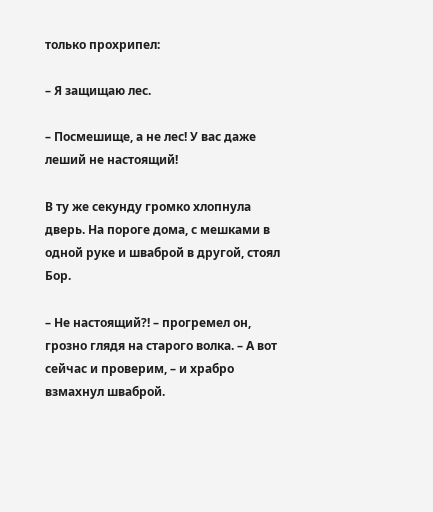только прохрипел:

– Я защищаю лес.

– Посмешище, а не лес! У вас даже леший не настоящий!

В ту же секунду громко хлопнула дверь. На пороге дома, с мешками в одной руке и шваброй в другой, стоял Бор.

– Не настоящий?! – прогремел он, грозно глядя на старого волка. – А вот сейчас и проверим, – и храбро взмахнул шваброй.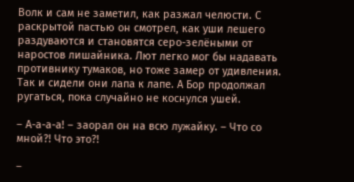Волк и сам не заметил, как разжал челюсти. С раскрытой пастью он смотрел, как уши лешего раздуваются и становятся серо-зелёными от наростов лишайника. Лют легко мог бы надавать противнику тумаков, но тоже замер от удивления. Так и сидели они лапа к лапе. А Бор продолжал ругаться, пока случайно не коснулся ушей.

– А-а-а-а! – заорал он на всю лужайку. – Что со мной?! Что это?!

–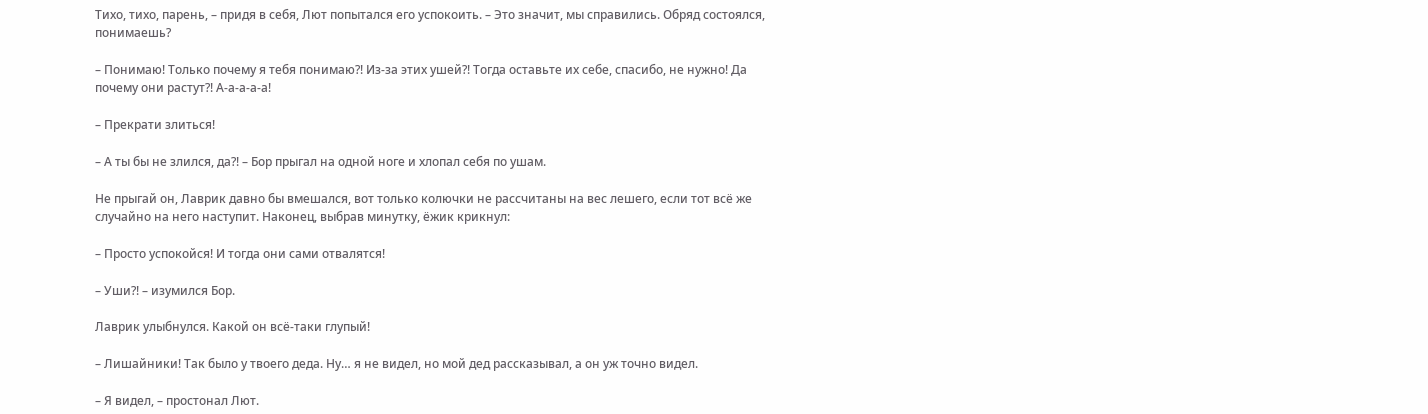Тихо, тихо, парень, – придя в себя, Лют попытался его успокоить. – Это значит, мы справились. Обряд состоялся, понимаешь?

– Понимаю! Только почему я тебя понимаю?! Из-за этих ушей?! Тогда оставьте их себе, спасибо, не нужно! Да почему они растут?! А-а-а-а-а!

– Прекрати злиться!

– А ты бы не злился, да?! – Бор прыгал на одной ноге и хлопал себя по ушам.

Не прыгай он, Лаврик давно бы вмешался, вот только колючки не рассчитаны на вес лешего, если тот всё же случайно на него наступит. Наконец, выбрав минутку, ёжик крикнул:

– Просто успокойся! И тогда они сами отвалятся!

– Уши?! – изумился Бор.

Лаврик улыбнулся. Какой он всё-таки глупый!

– Лишайники! Так было у твоего деда. Ну… я не видел, но мой дед рассказывал, а он уж точно видел.

– Я видел, – простонал Лют.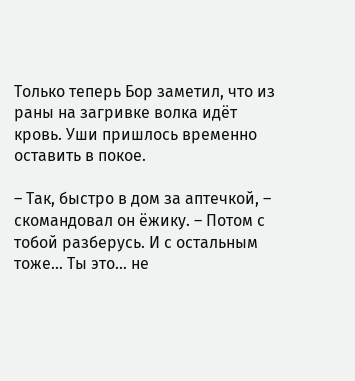Только теперь Бор заметил, что из раны на загривке волка идёт кровь. Уши пришлось временно оставить в покое.

– Так, быстро в дом за аптечкой, – скомандовал он ёжику. – Потом с тобой разберусь. И с остальным тоже… Ты это… не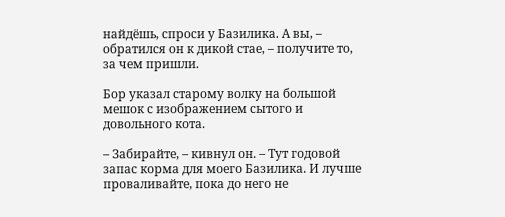найдёшь, спроси у Базилика. А вы, – обратился он к дикой стае, – получите то, за чем пришли.

Бор указал старому волку на большой мешок с изображением сытого и довольного кота.

– Забирайте, – кивнул он. – Тут годовой запас корма для моего Базилика. И лучше проваливайте, пока до него не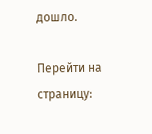дошло.

Перейти на страницу: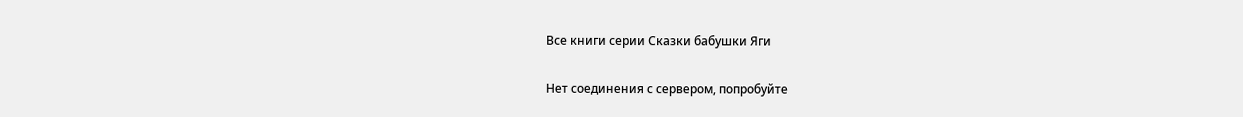Все книги серии Сказки бабушки Яги

Нет соединения с сервером, попробуйте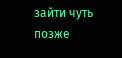зайти чуть позже